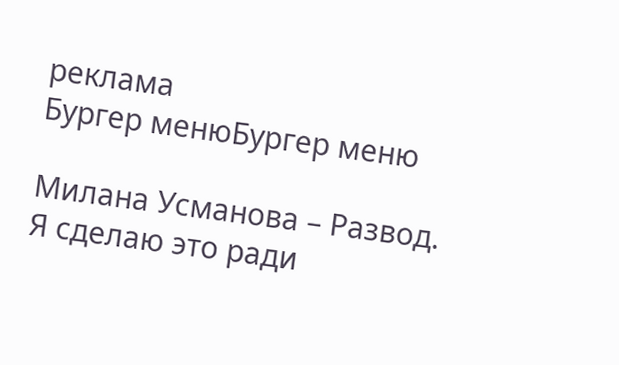реклама
Бургер менюБургер меню

Милана Усманова – Развод. Я сделаю это ради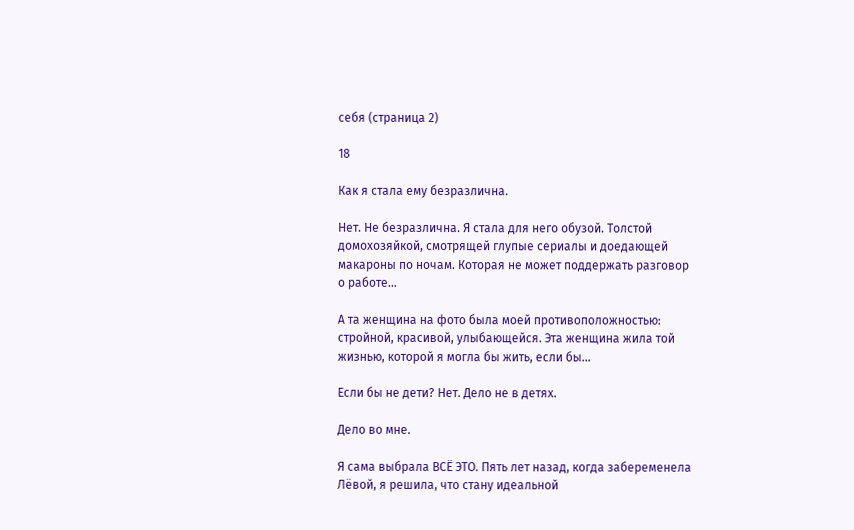себя (страница 2)

18

Как я стала ему безразлична.

Нет. Не безразлична. Я стала для него обузой. Толстой домохозяйкой, смотрящей глупые сериалы и доедающей макароны по ночам. Которая не может поддержать разговор о работе…

А та женщина на фото была моей противоположностью: стройной, красивой, улыбающейся. Эта женщина жила той жизнью, которой я могла бы жить, если бы…

Если бы не дети? Нет. Дело не в детях.

Дело во мне.

Я сама выбрала ВСЁ ЭТО. Пять лет назад, когда забеременела Лёвой, я решила, что стану идеальной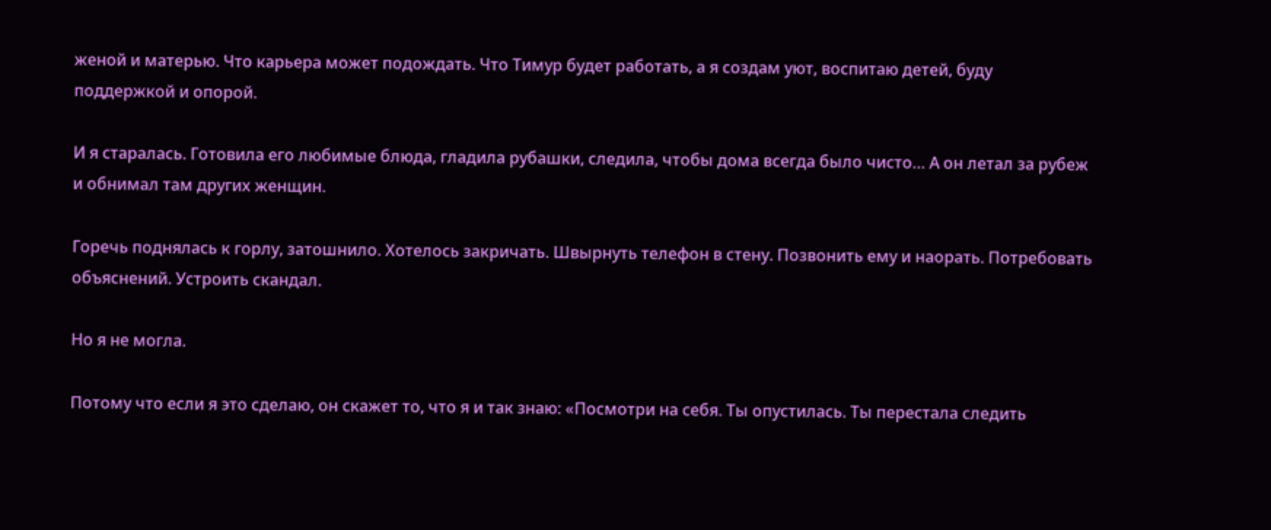женой и матерью. Что карьера может подождать. Что Тимур будет работать, а я создам уют, воспитаю детей, буду поддержкой и опорой.

И я старалась. Готовила его любимые блюда, гладила рубашки, следила, чтобы дома всегда было чисто… А он летал за рубеж и обнимал там других женщин.

Горечь поднялась к горлу, затошнило. Хотелось закричать. Швырнуть телефон в стену. Позвонить ему и наорать. Потребовать объяснений. Устроить скандал.

Но я не могла.

Потому что если я это сделаю, он скажет то, что я и так знаю: «Посмотри на себя. Ты опустилась. Ты перестала следить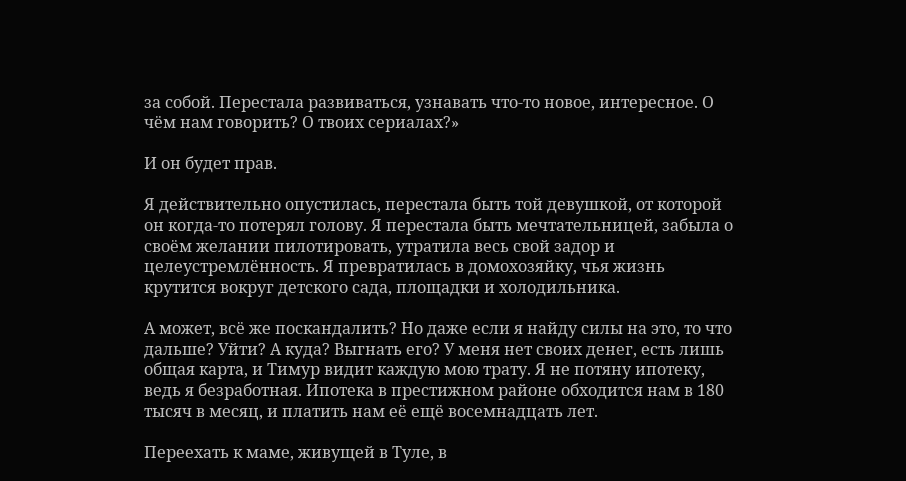за собой. Перестала развиваться, узнавать что-то новое, интересное. О чём нам говорить? О твоих сериалах?»

И он будет прав.

Я действительно опустилась, перестала быть той девушкой, от которой он когда-то потерял голову. Я перестала быть мечтательницей, забыла о своём желании пилотировать, утратила весь свой задор и целеустремлённость. Я превратилась в домохозяйку, чья жизнь крутится вокруг детского сада, площадки и холодильника.

А может, всё же поскандалить? Но даже если я найду силы на это, то что дальше? Уйти? А куда? Выгнать его? У меня нет своих денег, есть лишь общая карта, и Тимур видит каждую мою трату. Я не потяну ипотеку, ведь я безработная. Ипотека в престижном районе обходится нам в 180 тысяч в месяц, и платить нам её ещё восемнадцать лет.

Переехать к маме, живущей в Туле, в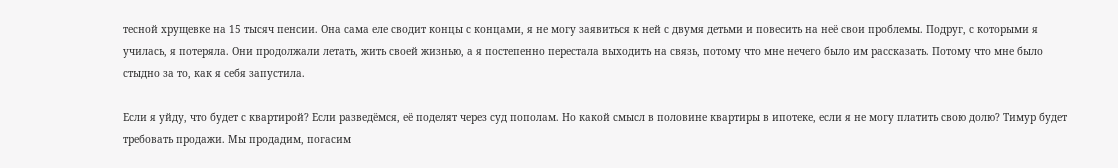тесной хрущевке на 15 тысяч пенсии. Она сама еле сводит концы с концами, я не могу заявиться к ней с двумя детьми и повесить на неё свои проблемы. Подруг, с которыми я училась, я потеряла. Они продолжали летать, жить своей жизнью, а я постепенно перестала выходить на связь, потому что мне нечего было им рассказать. Потому что мне было стыдно за то, как я себя запустила.

Если я уйду, что будет с квартирой? Если разведёмся, её поделят через суд пополам. Но какой смысл в половине квартиры в ипотеке, если я не могу платить свою долю? Тимур будет требовать продажи. Мы продадим, погасим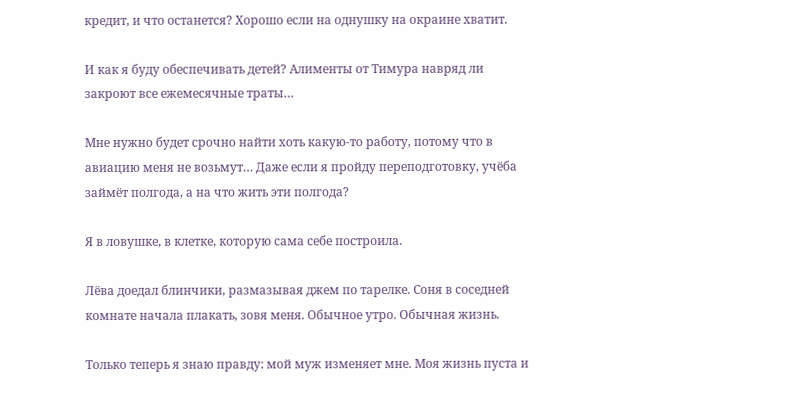кредит, и что останется? Хорошо если на однушку на окраине хватит.

И как я буду обеспечивать детей? Алименты от Тимура навряд ли закроют все ежемесячные траты…

Мне нужно будет срочно найти хоть какую-то работу, потому что в авиацию меня не возьмут… Даже если я пройду переподготовку, учёба займёт полгода, а на что жить эти полгода?

Я в ловушке, в клетке, которую сама себе построила.

Лёва доедал блинчики, размазывая джем по тарелке. Соня в соседней комнате начала плакать, зовя меня. Обычное утро. Обычная жизнь.

Только теперь я знаю правду: мой муж изменяет мне. Моя жизнь пуста и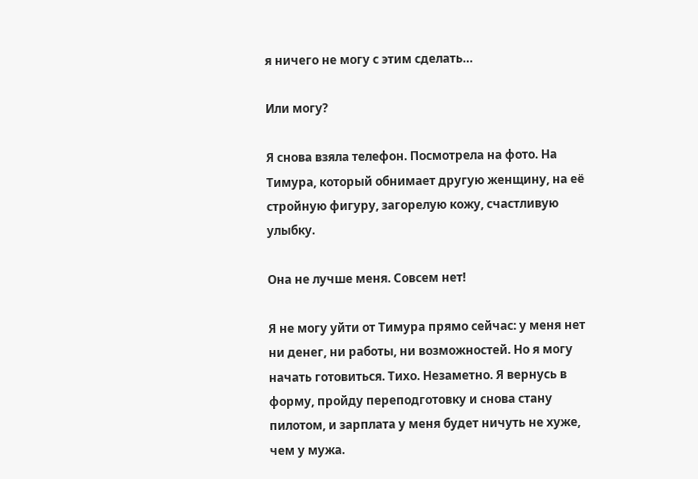я ничего не могу с этим сделать…

Или могу?

Я снова взяла телефон. Посмотрела на фото. На Тимура, который обнимает другую женщину, на её стройную фигуру, загорелую кожу, счастливую улыбку.

Она не лучше меня. Совсем нет!

Я не могу уйти от Тимура прямо сейчас: у меня нет ни денег, ни работы, ни возможностей. Но я могу начать готовиться. Тихо. Незаметно. Я вернусь в форму, пройду переподготовку и снова стану пилотом, и зарплата у меня будет ничуть не хуже, чем у мужа.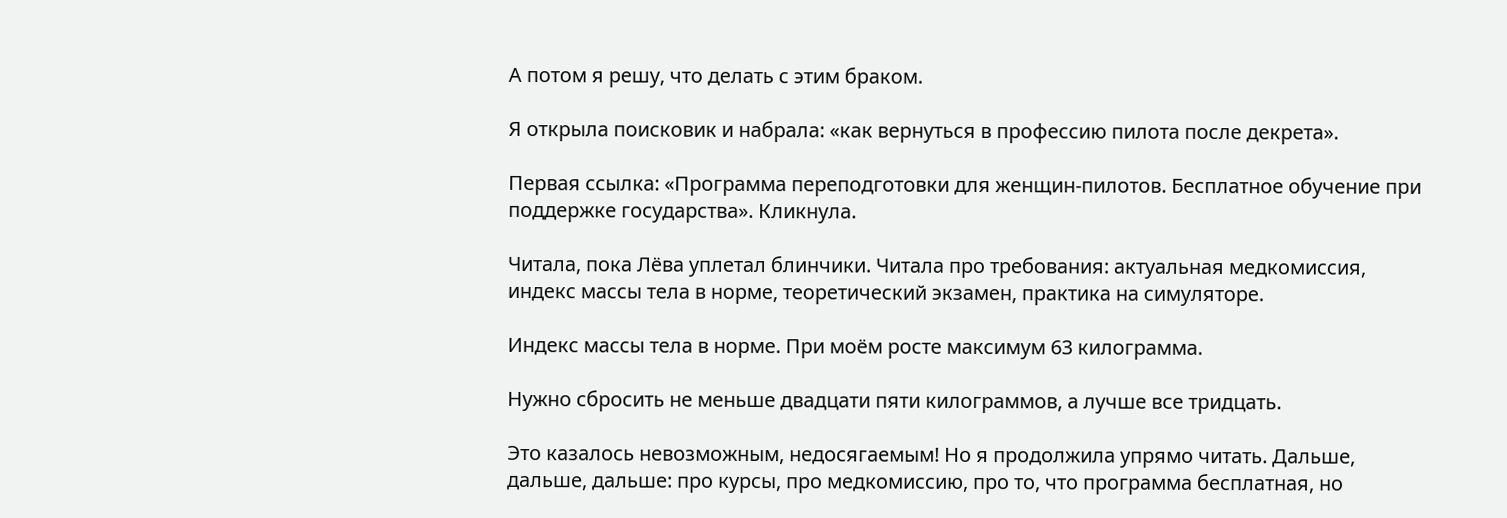А потом я решу, что делать с этим браком.

Я открыла поисковик и набрала: «как вернуться в профессию пилота после декрета».

Первая ссылка: «Программа переподготовки для женщин-пилотов. Бесплатное обучение при поддержке государства». Кликнула.

Читала, пока Лёва уплетал блинчики. Читала про требования: актуальная медкомиссия, индекс массы тела в норме, теоретический экзамен, практика на симуляторе.

Индекс массы тела в норме. При моём росте максимум 63 килограмма.

Нужно сбросить не меньше двадцати пяти килограммов, а лучше все тридцать.

Это казалось невозможным, недосягаемым! Но я продолжила упрямо читать. Дальше, дальше, дальше: про курсы, про медкомиссию, про то, что программа бесплатная, но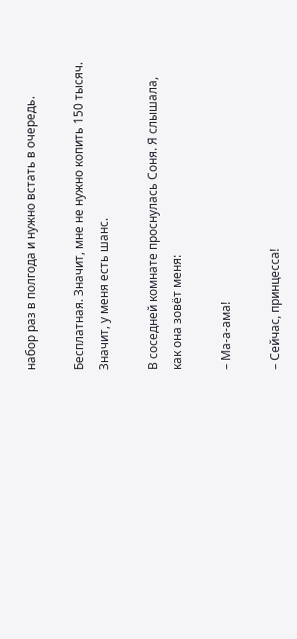набор раз в полгода и нужно встать в очередь.

Бесплатная. Значит, мне не нужно копить 150 тысяч. Значит, у меня есть шанс.

В соседней комнате проснулась Соня. Я слышала, как она зовёт меня:

– Ма-а-ама!

– Сейчас, принцесса!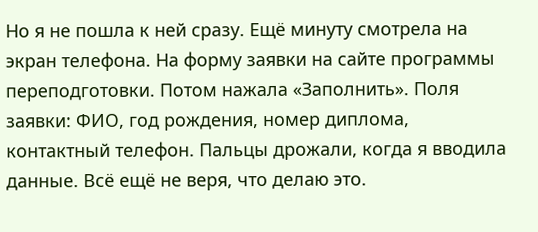Но я не пошла к ней сразу. Ещё минуту смотрела на экран телефона. На форму заявки на сайте программы переподготовки. Потом нажала «Заполнить». Поля заявки: ФИО, год рождения, номер диплома, контактный телефон. Пальцы дрожали, когда я вводила данные. Всё ещё не веря, что делаю это.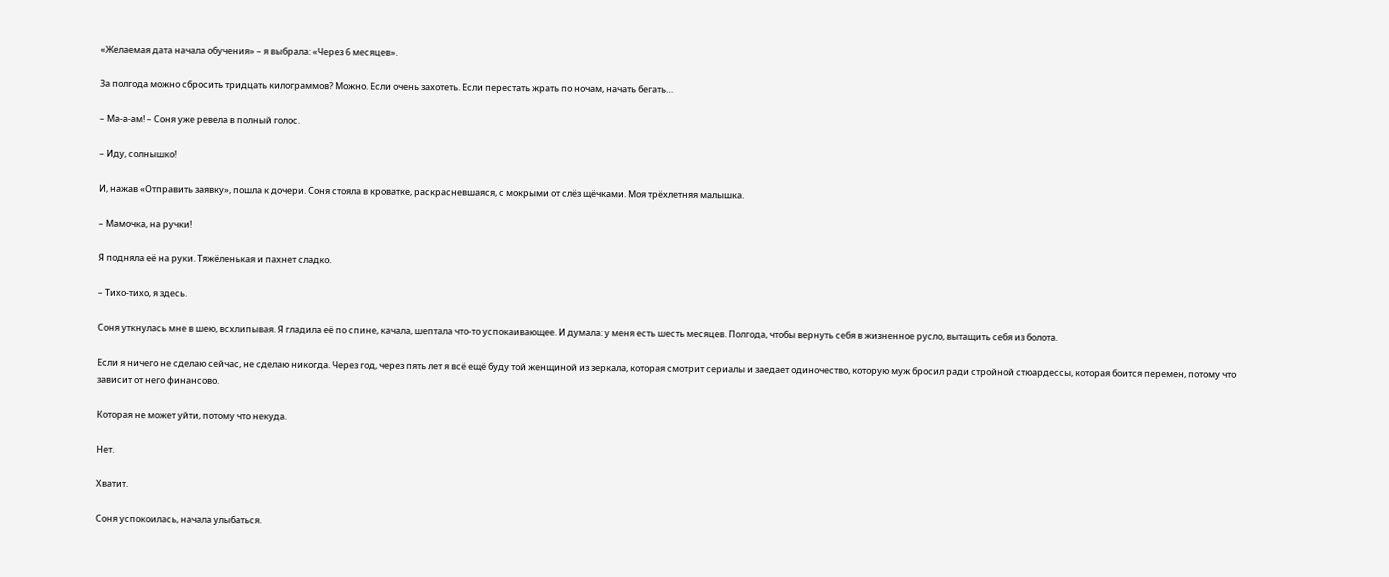«Желаемая дата начала обучения» – я выбрала: «Через 6 месяцев».

За полгода можно сбросить тридцать килограммов? Можно. Если очень захотеть. Если перестать жрать по ночам, начать бегать…

– Ма-а-ам! – Соня уже ревела в полный голос.

– Иду, солнышко!

И, нажав «Отправить заявку», пошла к дочери. Соня стояла в кроватке, раскрасневшаяся, с мокрыми от слёз щёчками. Моя трёхлетняя малышка.

– Мамочка, на ручки!

Я подняла её на руки. Тяжёленькая и пахнет сладко.

– Тихо-тихо, я здесь.

Соня уткнулась мне в шею, всхлипывая. Я гладила её по спине, качала, шептала что-то успокаивающее. И думала: у меня есть шесть месяцев. Полгода, чтобы вернуть себя в жизненное русло, вытащить себя из болота.

Если я ничего не сделаю сейчас, не сделаю никогда. Через год, через пять лет я всё ещё буду той женщиной из зеркала, которая смотрит сериалы и заедает одиночество, которую муж бросил ради стройной стюардессы, которая боится перемен, потому что зависит от него финансово.

Которая не может уйти, потому что некуда.

Нет.

Хватит.

Соня успокоилась, начала улыбаться.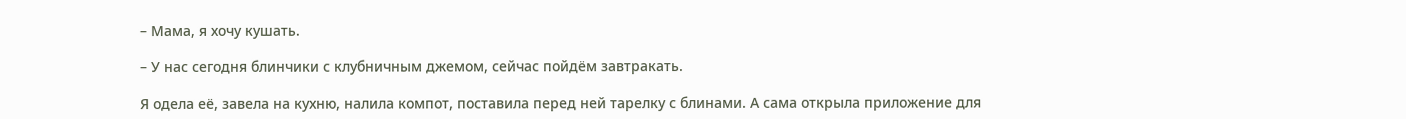– Мама, я хочу кушать.

– У нас сегодня блинчики с клубничным джемом, сейчас пойдём завтракать.

Я одела её, завела на кухню, налила компот, поставила перед ней тарелку с блинами. А сама открыла приложение для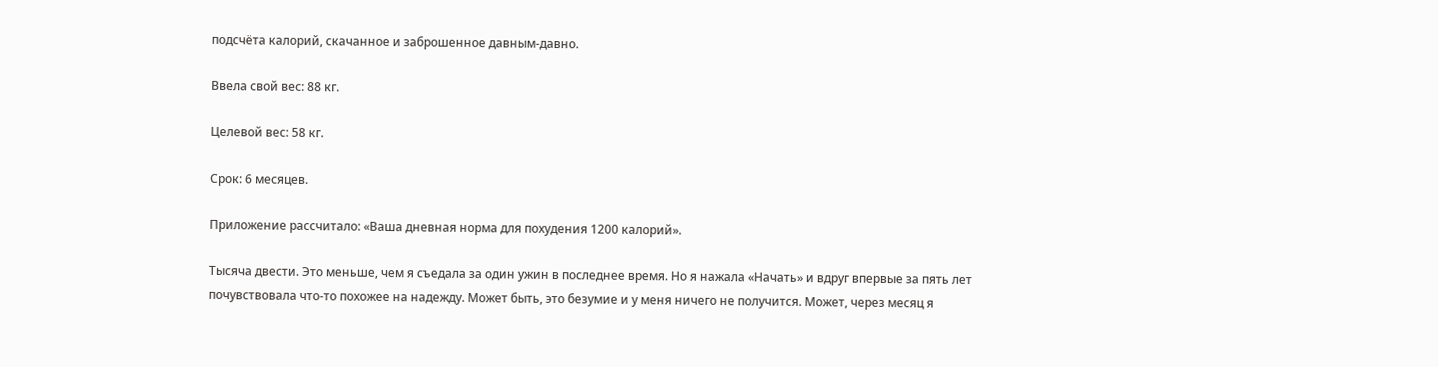подсчёта калорий, скачанное и заброшенное давным-давно.

Ввела свой вес: 88 кг.

Целевой вес: 58 кг.

Срок: 6 месяцев.

Приложение рассчитало: «Ваша дневная норма для похудения 1200 калорий».

Тысяча двести. Это меньше, чем я съедала за один ужин в последнее время. Но я нажала «Начать» и вдруг впервые за пять лет почувствовала что-то похожее на надежду. Может быть, это безумие и у меня ничего не получится. Может, через месяц я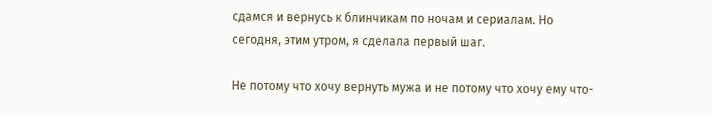сдамся и вернусь к блинчикам по ночам и сериалам. Но сегодня, этим утром, я сделала первый шаг.

Не потому что хочу вернуть мужа и не потому что хочу ему что-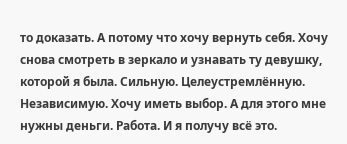то доказать. А потому что хочу вернуть себя. Хочу снова смотреть в зеркало и узнавать ту девушку, которой я была. Сильную. Целеустремлённую. Независимую. Хочу иметь выбор. А для этого мне нужны деньги. Работа. И я получу всё это.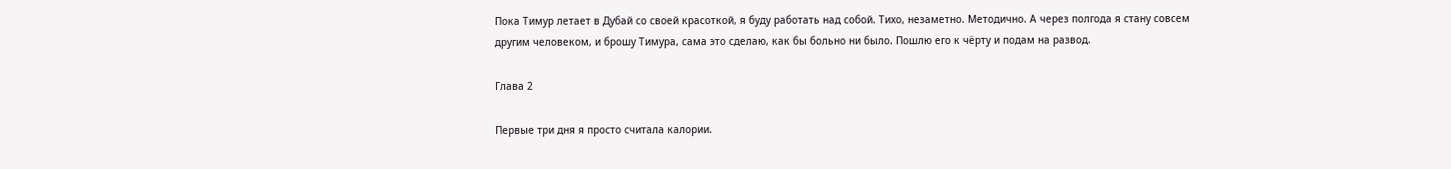Пока Тимур летает в Дубай со своей красоткой, я буду работать над собой. Тихо, незаметно. Методично. А через полгода я стану совсем другим человеком, и брошу Тимура, сама это сделаю, как бы больно ни было. Пошлю его к чёрту и подам на развод.

Глава 2

Первые три дня я просто считала калории.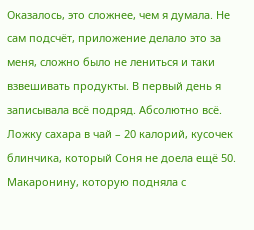Оказалось, это сложнее, чем я думала. Не сам подсчёт, приложение делало это за меня, сложно было не лениться и таки взвешивать продукты. В первый день я записывала всё подряд. Абсолютно всё. Ложку сахара в чай – 20 калорий, кусочек блинчика, который Соня не доела ещё 50. Макаронину, которую подняла с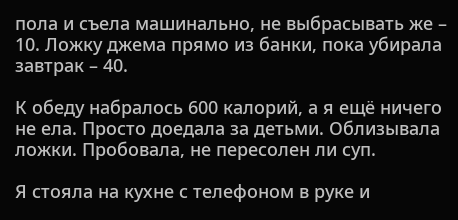пола и съела машинально, не выбрасывать же – 10. Ложку джема прямо из банки, пока убирала завтрак – 40.

К обеду набралось 600 калорий, а я ещё ничего не ела. Просто доедала за детьми. Облизывала ложки. Пробовала, не пересолен ли суп.

Я стояла на кухне с телефоном в руке и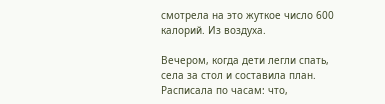смотрела на это жуткое число 600 калорий. Из воздуха.

Вечером, когда дети легли спать, села за стол и составила план. Расписала по часам: что,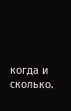когда и сколько.